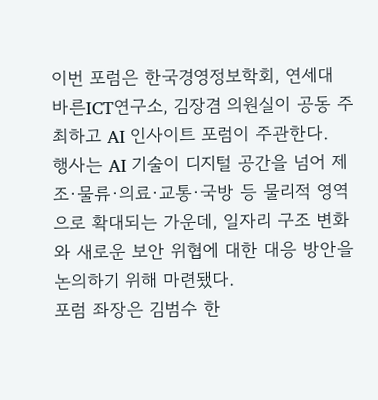이번 포럼은 한국경영정보학회, 연세대 바른ICT연구소, 김장겸 의원실이 공동 주최하고 AI 인사이트 포럼이 주관한다.
행사는 AI 기술이 디지털 공간을 넘어 제조·물류·의료·교통·국방 등 물리적 영역으로 확대되는 가운데, 일자리 구조 변화와 새로운 보안 위협에 대한 대응 방안을 논의하기 위해 마련됐다.
포럼 좌장은 김범수 한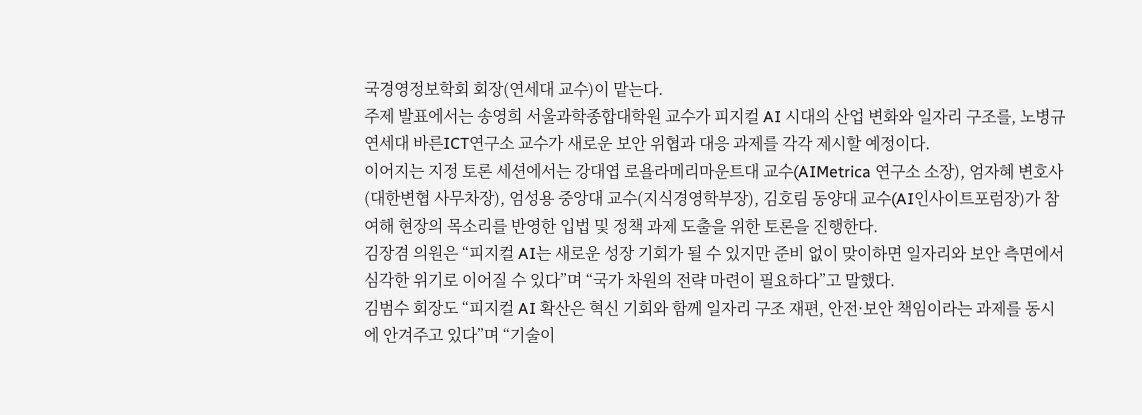국경영정보학회 회장(연세대 교수)이 맡는다.
주제 발표에서는 송영희 서울과학종합대학원 교수가 피지컬 AI 시대의 산업 변화와 일자리 구조를, 노병규 연세대 바른ICT연구소 교수가 새로운 보안 위협과 대응 과제를 각각 제시할 예정이다.
이어지는 지정 토론 세션에서는 강대엽 로욜라메리마운트대 교수(AIMetrica 연구소 소장), 엄자혜 변호사(대한변협 사무차장), 엄성용 중앙대 교수(지식경영학부장), 김호림 동양대 교수(AI인사이트포럼장)가 참여해 현장의 목소리를 반영한 입법 및 정책 과제 도출을 위한 토론을 진행한다.
김장겸 의원은 “피지컬 AI는 새로운 성장 기회가 될 수 있지만 준비 없이 맞이하면 일자리와 보안 측면에서 심각한 위기로 이어질 수 있다”며 “국가 차원의 전략 마련이 필요하다”고 말했다.
김범수 회장도 “피지컬 AI 확산은 혁신 기회와 함께 일자리 구조 재편, 안전·보안 책임이라는 과제를 동시에 안겨주고 있다”며 “기술이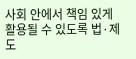사회 안에서 책임 있게 활용될 수 있도록 법·제도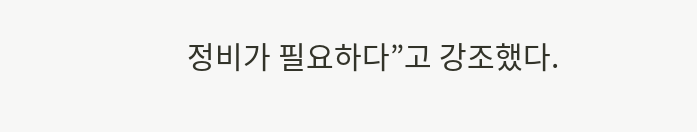정비가 필요하다”고 강조했다.